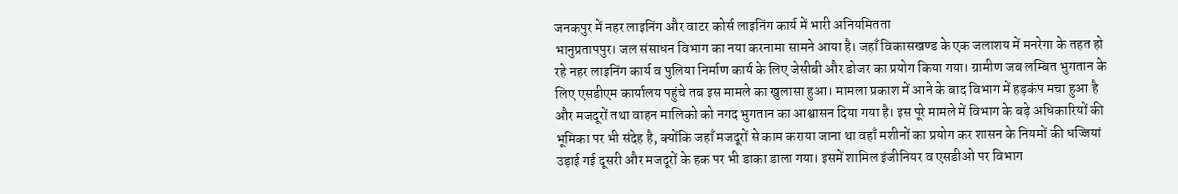जनकपुर में नहर लाइनिंग और वाटर कोर्स लाइनिंग कार्य में भारी अनियमितता
भानुप्रतापपुर। जल संसाधन विभाग का नया करनामा सामने आया है। जहाँ विकासखण्ड के एक जलाशय में मनरेगा के तहत हो रहे नहर लाइनिंग कार्य व पुलिया निर्माण कार्य के लिए जेसीबी और डोजर का प्रयोग किया गया। ग्रामीण जब लम्बित भुगतान के लिए एसडीएम कार्यालय पहुंचे तब इस मामले का खुलासा हुआ। मामला प्रकाश में आने के बाद विभाग में हड़कंप मचा हुआ है और मजदूरों तथा वाहन मालिको को नगद भुगतान का आश्वासन दिया गया है। इस पूरे मामले में विभाग के बड़े अधिकारियों की भूमिका पर भी संदेह है, क्योंकि जहाँ मजदूरों से काम कराया जाना था वहाँ मशीनों का प्रयोग कर शासन के नियमों की धज्जियां उड़ाई गई दूसरी और मजदूरों के हक पर भी डाका डाला गया। इसमें शामिल इंजीनियर व एसडीओ पर विभाग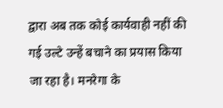द्वारा अब तक कोई कार्यवाही नहीं की गई उल्टे उन्हें बचाने का प्रयास किया जा रहा है। मनरेगा के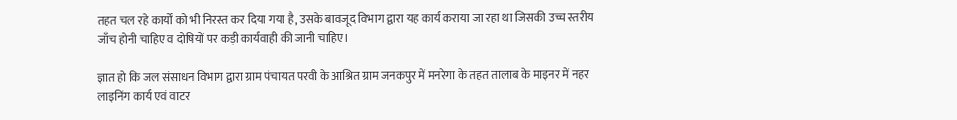तहत चल रहे कार्यों को भी निरस्त कर दिया गया है, उसके बावजूद विभाग द्वारा यह कार्य कराया जा रहा था जिसकी उच्च स्तरीय जाँच होनी चाहिए व दोषियों पर कड़ी कार्यवाही की जानी चाहिए।

ज्ञात हो कि जल संसाधन विभाग द्वारा ग्राम पंचायत परवी के आश्रित ग्राम जनकपुर में मनरेगा के तहत तालाब के माइनर में नहर लाइनिंग कार्य एवं वाटर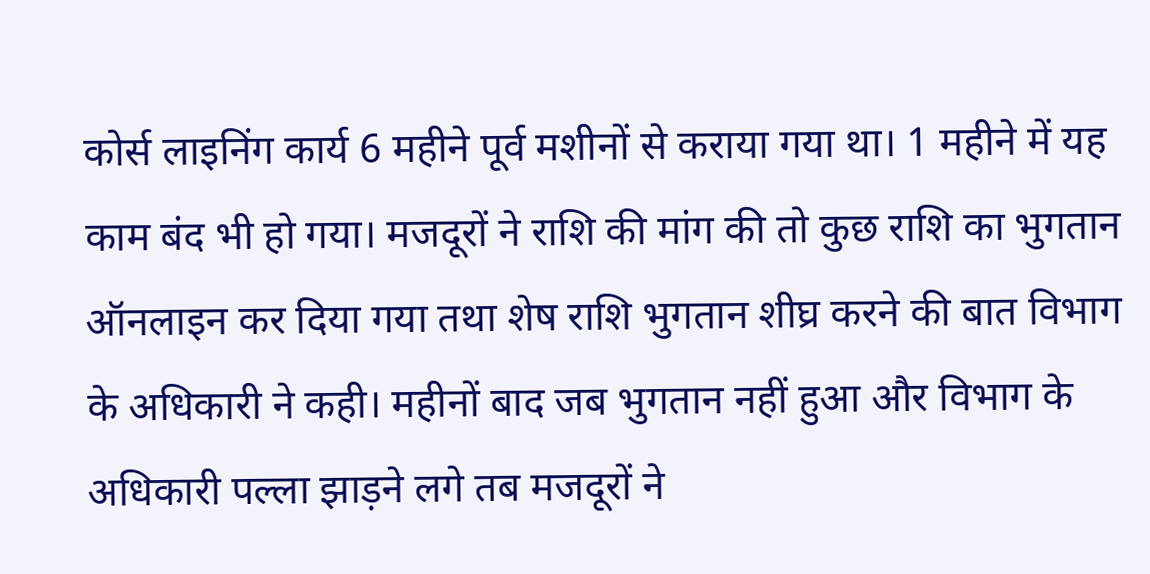कोर्स लाइनिंग कार्य 6 महीने पूर्व मशीनों से कराया गया था। 1 महीने में यह काम बंद भी हो गया। मजदूरों ने राशि की मांग की तो कुछ राशि का भुगतान ऑनलाइन कर दिया गया तथा शेष राशि भुगतान शीघ्र करने की बात विभाग के अधिकारी ने कही। महीनों बाद जब भुगतान नहीं हुआ और विभाग के अधिकारी पल्ला झाड़ने लगे तब मजदूरों ने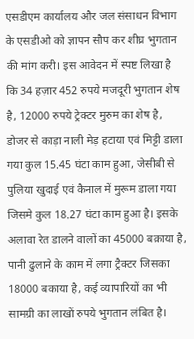एसडीएम कार्यालय और जल संसाधन विभाग के एसडीओ को ज्ञापन सौप कर शीघ्र भुगतान की मांग करी। इस आवेदन में स्पष्ट लिखा है कि 34 हज़ार 452 रुपये मजदूरी भुगतान शेष है, 12000 रुपये ट्रेक्टर मुरुम का शेष है, डोजर से काड़ा नाली मेड़ हटाया एवं मिट्टी डाला गया कुल 15.45 घंटा काम हुआ, जेसीबी से पुलिया खुदाई एवं कैनाल में मुरूम डाला गया जिसमे कुल 18.27 घंटा काम हुआ है। इसके अलावा रेत डालने वालों का 45000 बक़ाया है, पानी ढुलाने के काम में लगा ट्रैक्टर जिसका 18000 बकाया है, कई व्यापारियों का भी सामग्री का लाखों रुपये भुगतान लंबित है।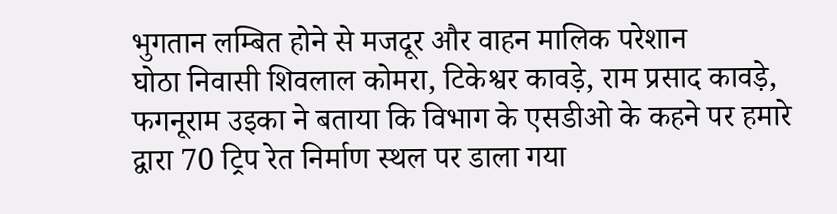भुगतान लम्बित होने से मजदूर और वाहन मालिक परेशान
घोठा निवासी शिवलाल कोमरा, टिकेश्वर कावड़े, राम प्रसाद कावड़े, फगनूराम उइका ने बताया कि विभाग के एसडीओ के कहने पर हमारे द्वारा 70 ट्रिप रेत निर्माण स्थल पर डाला गया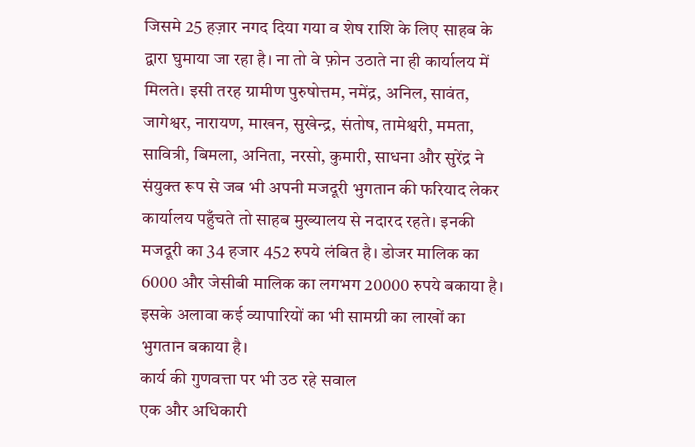जिसमे 25 हज़ार नगद दिया गया व शेष राशि के लिए साहब के द्वारा घुमाया जा रहा है। ना तो वे फ़ोन उठाते ना ही कार्यालय में मिलते। इसी तरह ग्रामीण पुरुषोत्तम, नमेंद्र, अनिल, सावंत, जागेश्वर, नारायण, माखन, सुखेन्द्र, संतोष, तामेश्वरी, ममता, सावित्री, बिमला, अनिता, नरसो, कुमारी, साधना और सुरेंद्र ने संयुक्त रूप से जब भी अपनी मजदूरी भुगतान की फरियाद लेकर कार्यालय पहुँचते तो साहब मुख्यालय से नदारद रहते। इनकी मजदूरी का 34 हजार 452 रुपये लंबित है। डोजर मालिक का 6000 और जेसीबी मालिक का लगभग 20000 रुपये बकाया है। इसके अलावा कई व्यापारियों का भी सामग्री का लाखों का भुगतान बकाया है।
कार्य की गुणवत्ता पर भी उठ रहे सवाल
एक और अधिकारी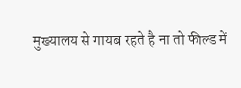मुख्यालय से गायब रहते है ना तो फील्ड में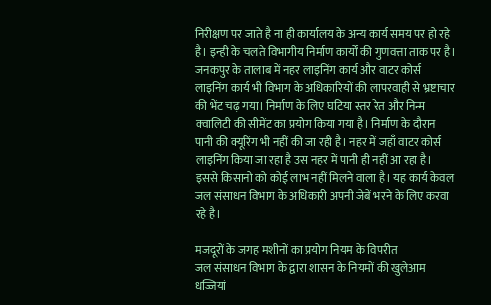निरीक्षण पर जाते है ना ही कार्यालय के अन्य कार्य समय पर हो रहे है। इन्ही के चलते विभागीय निर्माण कार्यों की गुणवत्ता ताक पर है। जनकपुर के तालाब में नहर लाइनिंग कार्य और वाटर कोर्स लाइनिंग कार्य भी विभाग के अधिकारियों की लापरवाही से भ्रष्टाचार की भेंट चढ़ गया। निर्माण के लिए घटिया स्तर रेत और निन्म क्वालिटी की सीमेंट का प्रयोग किया गया है। निर्माण के दौरान पानी की क्यूरिंग भी नहीं की जा रही है। नहर में जहाँ वाटर कोर्स लाइनिंग किया जा रहा है उस नहर में पानी ही नहीं आ रहा है। इससे किसानो को कोई लाभ नहीं मिलने वाला है। यह कार्य केवल जल संसाधन विभाग के अधिकारी अपनी जेबें भरने के लिए करवा रहे है।

मजदूरों के जगह मशीनों का प्रयोग नियम के विपरीत
जल संसाधन विभाग के द्वारा शासन के नियमों की खुलेआम धज्जियां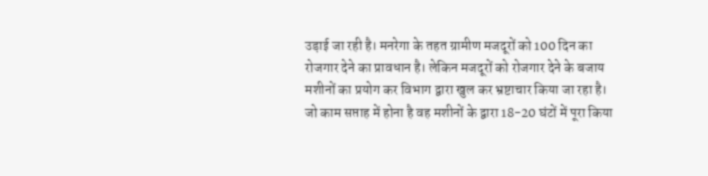उड़ाई जा रही है। मनरेगा के तहत ग्रामीण मजदूरों को 100 दिन का रोजगार देने का प्रावधान है। लेकिन मजदूरों को रोजगार देने के बजाय मशीनों का प्रयोग कर विभाग द्वारा खुल कर भ्रष्टाचार किया जा रहा है। जो काम सप्ताह में होना है वह मशीनों के द्वारा 18-20 घंटों में पूरा किया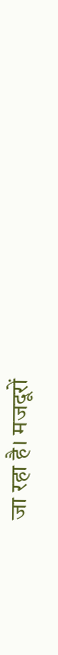जा रहा है। मजदूरों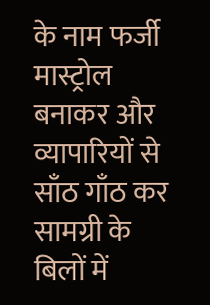के नाम फर्जी मास्ट्रोल बनाकर और व्यापारियों से साँठ गाँठ कर सामग्री के बिलों में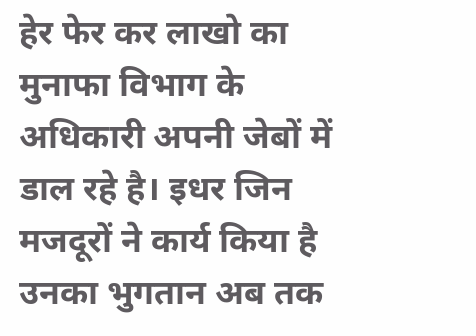हेर फेर कर लाखो का मुनाफा विभाग के अधिकारी अपनी जेबों में डाल रहे है। इधर जिन मजदूरों ने कार्य किया है उनका भुगतान अब तक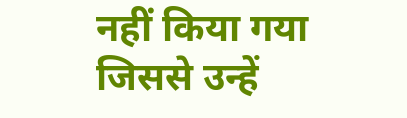नहीं किया गया जिससे उन्हें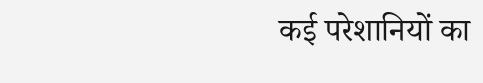कई परेशानियों का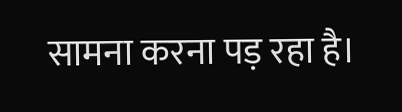सामना करना पड़ रहा है।